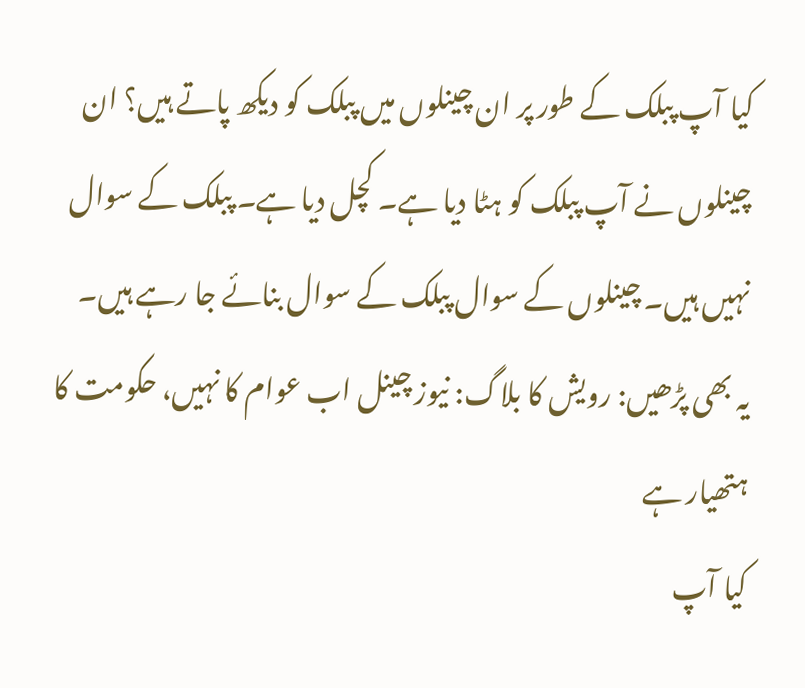کیا آپ پبلک کے طور پر ان چینلوں میں پبلک کو دیکھ پاتے ہیں؟ ان چینلوں نے آپ پبلک کو ہٹا دیا ہے۔ کچل دیا ہے۔ پبلک کے سوال نہیں ہیں۔ چینلوں کے سوال پبلک کے سوال بنائے جا رہے ہیں۔
یہ بھی پڑھیں: رویش کا بلاگ: نیوز چینل اب عوام کا نہیں، حکومت کا ہتھیار ہے
کیا آپ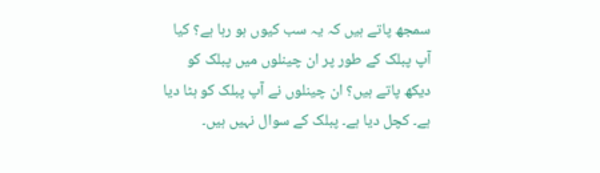سمجھ پاتے ہیں کہ یہ سب کیوں ہو رہا ہے؟ کیا آپ پبلک کے طور پر ان چینلوں میں پبلک کو دیکھ پاتے ہیں؟ ان چینلوں نے آپ پبلک کو ہٹا دیا ہے۔ کچل دیا ہے۔ پبلک کے سوال نہیں ہیں۔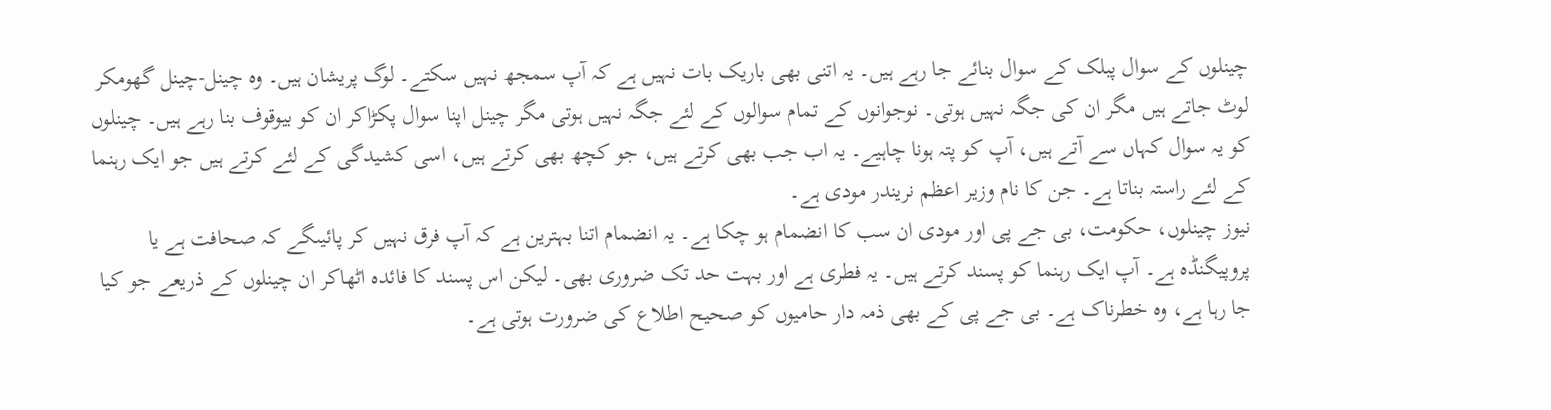چینلوں کے سوال پبلک کے سوال بنائے جا رہے ہیں۔ یہ اتنی بھی باریک بات نہیں ہے کہ آپ سمجھ نہیں سکتے۔ لوگ پریشان ہیں۔ وہ چینل-چینل گھومکر لوٹ جاتے ہیں مگر ان کی جگہ نہیں ہوتی۔ نوجوانوں کے تمام سوالوں کے لئے جگہ نہیں ہوتی مگر چینل اپنا سوال پکڑاکر ان کو بیوقوف بنا رہے ہیں۔ چینلوں کو یہ سوال کہاں سے آتے ہیں، آپ کو پتہ ہونا چاہیے۔ یہ اب جب بھی کرتے ہیں، جو کچھ بھی کرتے ہیں، اسی کشیدگی کے لئے کرتے ہیں جو ایک رہنما کے لئے راستہ بناتا ہے۔ جن کا نام وزیر اعظم نریندر مودی ہے۔
نیوز چینلوں، حکومت، بی جے پی اور مودی ان سب کا انضمام ہو چکا ہے۔ یہ انضمام اتنا بہترین ہے کہ آپ فرق نہیں کر پائیںگے کہ صحافت ہے یا پروپیگنڈہ ہے۔ آپ ایک رہنما کو پسند کرتے ہیں۔ یہ فطری ہے اور بہت حد تک ضروری بھی۔ لیکن اس پسند کا فائدہ اٹھاکر ان چینلوں کے ذریعے جو کیا جا رہا ہے، وہ خطرناک ہے۔ بی جے پی کے بھی ذمہ دار حامیوں کو صحیح اطلاع کی ضرورت ہوتی ہے۔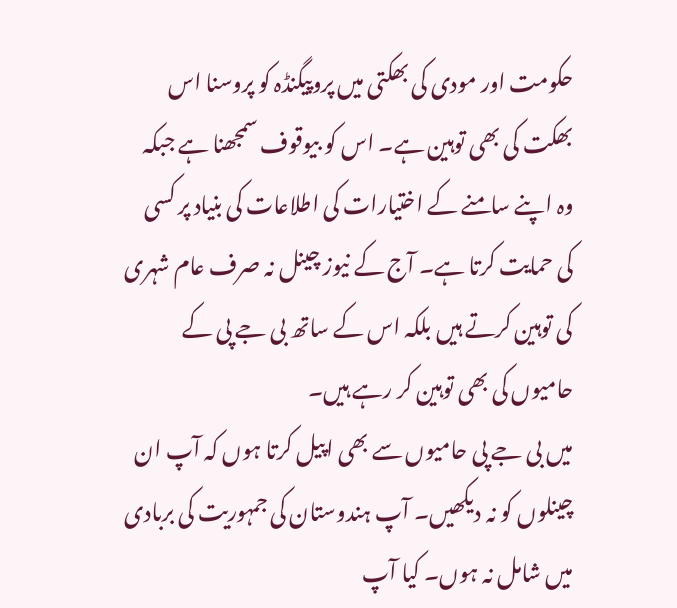حکومت اور مودی کی بھکتی میں پروپیگنڈہ کو پروسنا اس بھکت کی بھی توہین ہے۔ اس کو بیوقوف سمجھنا ہے جبکہ وہ اپنے سامنے کے اختیارات کی اطلاعات کی بنیاد پر کسی کی حمایت کرتا ہے۔ آج کے نیوز چینل نہ صرف عام شہری کی توہین کرتے ہیں بلکہ اس کے ساتھ بی جے پی کے حامیوں کی بھی توہین کر رہے ہیں۔
میں بی جے پی حامیوں سے بھی اپیل کرتا ہوں کہ آپ ان چینلوں کو نہ دیکھیں۔ آپ ہندوستان کی جمہوریت کی بربادی میں شامل نہ ہوں۔ کیا آپ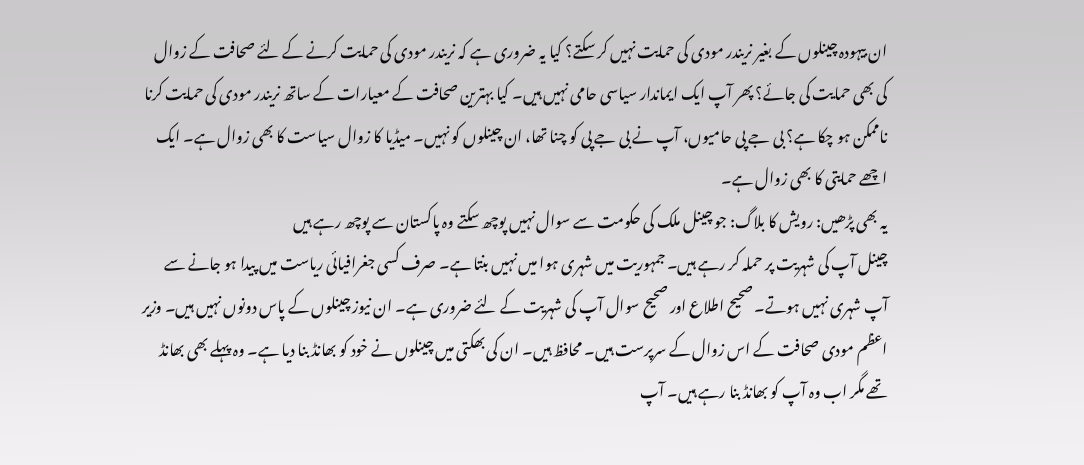ان بیہودہ چینلوں کے بغیر نریندر مودی کی حمایت نہیں کر سکتے؟ کیا یہ ضروری ہے کہ نریندر مودی کی حمایت کرنے کے لئے صحافت کے زوال کی بھی حمایت کی جائے؟ پھر آپ ایک ایماندار سیاسی حامی نہیں ہیں۔ کیا بہترین صحافت کے معیارات کے ساتھ نریندر مودی کی حمایت کرنا ناممکن ہو چکا ہے؟ بی جے پی حامیوں، آپ نے بی جے پی کو چنا تھا، ان چینلوں کو نہیں۔ میڈیا کا زوال سیاست کا بھی زوال ہے۔ ایک اچھے حمایتی کا بھی زوال ہے۔
یہ بھی پڑھیں: رویش کا بلاگ: جو چینل ملک کی حکومت سے سوال نہیں پوچھ سکتے وہ پاکستان سے پوچھ رہے ہیں
چینل آپ کی شہریت پر حملہ کر رہے ہیں۔ جمہوریت میں شہری ہوا میں نہیں بنتا ہے۔ صرف کسی جغرافیائی ریاست میں پیدا ہو جانے سے آپ شہری نہیں ہوتے۔ صحیح اطلاع اور صحیح سوال آپ کی شہریت کے لئے ضروری ہے۔ ان نیوز چینلوں کے پاس دونوں نہیں ہیں۔ وزیر اعظم مودی صحافت کے اس زوال کے سرپرست ہیں۔ محافظ ہیں۔ ان کی بھکتی میں چینلوں نے خود کو بھانڈ بنا دیا ہے۔ وہ پہلے بھی بھانڈ تھے مگر اب وہ آپ کو بھانڈ بنا رہے ہیں۔ آپ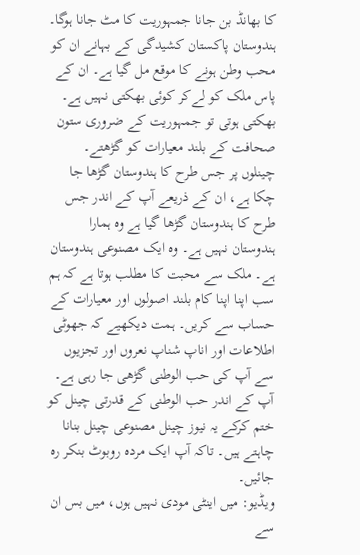کا بھانڈ بن جانا جمہوریت کا مٹ جانا ہوگا۔
ہندوستان پاکستان کشیدگی کے بہانے ان کو محب وطن ہونے کا موقع مل گیا ہے۔ ان کے پاس ملک کو لےکر کوئی بھکتی نہیں ہے۔ بھکتی ہوتی تو جمہوریت کے ضروری ستون صحافت کے بلند معیارات کو گڑھتے۔ چینلوں پر جس طرح کا ہندوستان گڑھا جا چکا ہے، ان کے ذریعے آپ کے اندر جس طرح کا ہندوستان گڑھا گیا ہے وہ ہمارا ہندوستان نہیں ہے۔ وہ ایک مصنوعی ہندوستان ہے۔ ملک سے محبت کا مطلب ہوتا ہے کہ ہم سب اپنا اپنا کام بلند اصولوں اور معیارات کے حساب سے کریں۔ ہمت دیکھیے کہ جھوٹی اطلاعات اور اناپ شناپ نعروں اور تجزیوں سے آپ کی حب الوطنی گڑھی جا رہی ہے۔ آپ کے اندر حب الوطنی کے قدرتی چینل کو ختم کرکے یہ نیوز چینل مصنوعی چینل بنانا چاہتے ہیں۔ تاکہ آپ ایک مردہ روبوٹ بنکر رہ جائیں۔
ویڈیو: میں اینٹی مودی نہیں ہوں، میں بس ان سے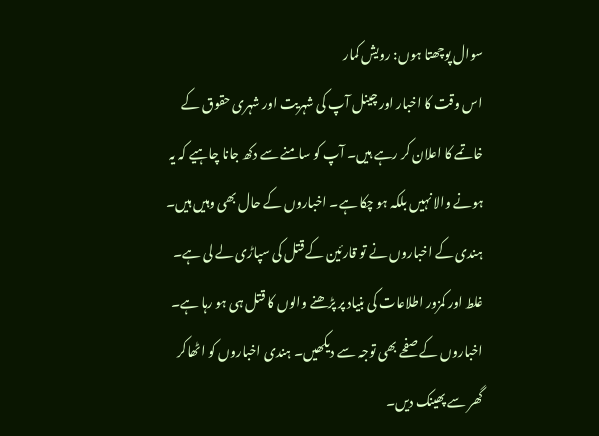سوال پوچھتا ہوں: رویش کمار
اس وقت کا اخبار اور چینل آپ کی شہریت اور شہری حقوق کے خاتمے کا اعلان کر رہے ہیں۔ آپ کو سامنے سے دکھ جانا چاہیے کہ یہ ہونے والا نہیں بلکہ ہو چکا ہے۔ اخباروں کے حال بھی وہیں ہیں۔ ہندی کے اخباروں نے تو قارئین کے قتل کی سپاڑی لے لی ہے۔ غلط اور کمزور اطلاعات کی بنیاد پر پڑھنے والوں کا قتل ہی ہو رہا ہے۔ اخباروں کے صفحے بھی توجہ سے دیکھیں۔ ہندی اخباروں کو اٹھاکر گھر سے پھینک دیں۔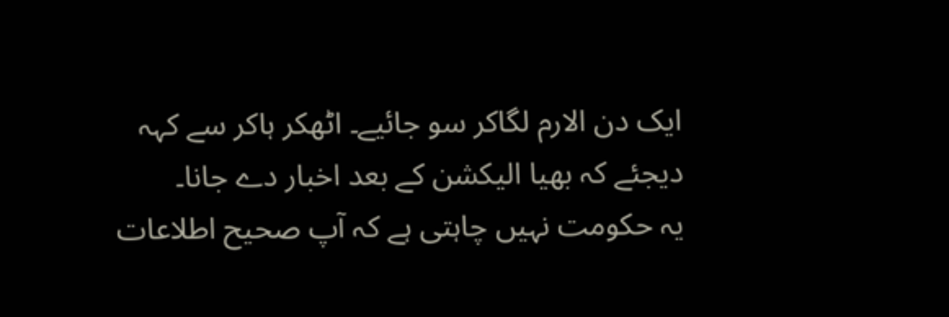ایک دن الارم لگاکر سو جائیے۔ اٹھکر ہاکر سے کہہ دیجئے کہ بھیا الیکشن کے بعد اخبار دے جانا۔
یہ حکومت نہیں چاہتی ہے کہ آپ صحیح اطلاعات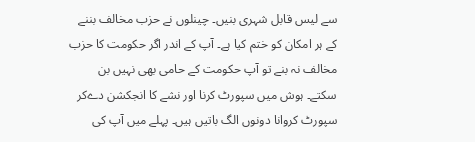سے لیس قابل شہری بنیں۔ چینلوں نے حزب مخالف بننے کے ہر امکان کو ختم کیا ہے۔ آپ کے اندر اگر حکومت کا حزب مخالف نہ بنے تو آپ حکومت کے حامی بھی نہیں بن سکتے۔ ہوش میں سپورٹ کرنا اور نشے کا انجکشن دےکر سپورٹ کروانا دونوں الگ باتیں ہیں۔ پہلے میں آپ کی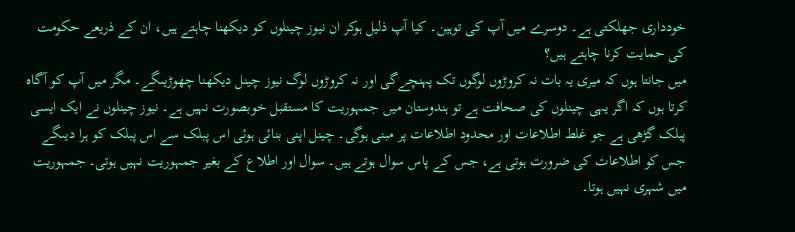خودداری جھلکتی ہے۔ دوسرے میں آپ کی توہین۔ کیا آپ ذلیل ہوکر ان نیوز چینلوں کو دیکھنا چاہتے ہیں، ان کے ذریعے حکومت کی حمایت کرنا چاہتے ہیں؟
میں جانتا ہوں کہ میری یہ بات نہ کروڑوں لوگوں تک پہنچےگی اور نہ کروڑوں لوگ نیوز چینل دیکھنا چھوڑیںگے۔ مگر میں آپ کو آگاہ کرتا ہوں کہ اگر یہی چینلوں کی صحافت ہے تو ہندوستان میں جمہوریت کا مستقبل خوبصورت نہیں ہے۔ نیوز چینلوں نے ایک ایسی پبلک گڑھی ہے جو غلط اطلاعات اور محدود اطلاعات پر مبنی ہوگی۔ چینل اپنی بنائی ہوئی اس پبلک سے اس پبلک کو ہرا دیںگے جس کو اطلاعات کی ضرورت ہوتی ہے، جس کے پاس سوال ہوتے ہیں۔ سوال اور اطلاع کے بغیر جمہوریت نہیں ہوتی۔ جمہوریت میں شہری نہیں ہوتا۔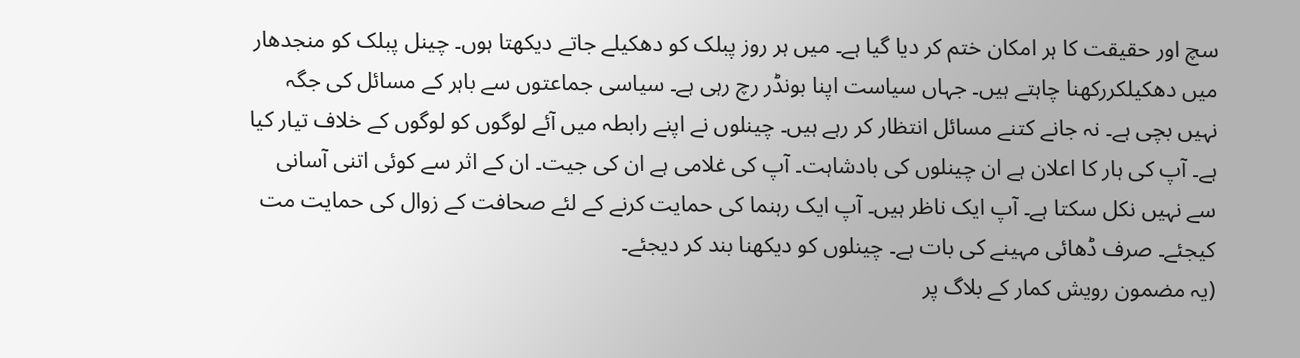سچ اور حقیقت کا ہر امکان ختم کر دیا گیا ہے۔ میں ہر روز پبلک کو دھکیلے جاتے دیکھتا ہوں۔ چینل پبلک کو منجدھار میں دھکیلکررکھنا چاہتے ہیں۔ جہاں سیاست اپنا بونڈر رچ رہی ہے۔ سیاسی جماعتوں سے باہر کے مسائل کی جگہ نہیں بچی ہے۔ نہ جانے کتنے مسائل انتظار کر رہے ہیں۔ چینلوں نے اپنے رابطہ میں آئے لوگوں کو لوگوں کے خلاف تیار کیا ہے۔ آپ کی ہار کا اعلان ہے ان چینلوں کی بادشاہت۔ آپ کی غلامی ہے ان کی جیت۔ ان کے اثر سے کوئی اتنی آسانی سے نہیں نکل سکتا ہے۔ آپ ایک ناظر ہیں۔ آپ ایک رہنما کی حمایت کرنے کے لئے صحافت کے زوال کی حمایت مت کیجئے۔ صرف ڈھائی مہینے کی بات ہے۔ چینلوں کو دیکھنا بند کر دیجئے۔
(یہ مضمون رویش کمار کے بلاگ پر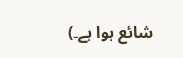شائع ہوا ہے۔)